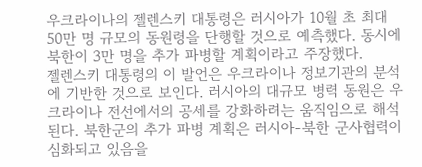우크라이나의 젤렌스키 대통령은 러시아가 10월 초 최대 50만 명 규모의 동원령을 단행할 것으로 예측했다. 동시에 북한이 3만 명을 추가 파병할 계획이라고 주장했다.
젤렌스키 대통령의 이 발언은 우크라이나 정보기관의 분석에 기반한 것으로 보인다. 러시아의 대규모 병력 동원은 우크라이나 전선에서의 공세를 강화하려는 움직임으로 해석된다. 북한군의 추가 파병 계획은 러시아-북한 군사협력이 심화되고 있음을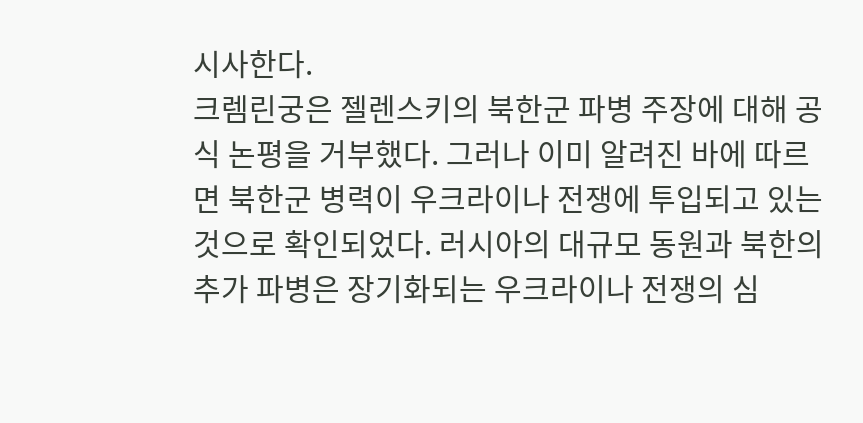시사한다.
크렘린궁은 젤렌스키의 북한군 파병 주장에 대해 공식 논평을 거부했다. 그러나 이미 알려진 바에 따르면 북한군 병력이 우크라이나 전쟁에 투입되고 있는 것으로 확인되었다. 러시아의 대규모 동원과 북한의 추가 파병은 장기화되는 우크라이나 전쟁의 심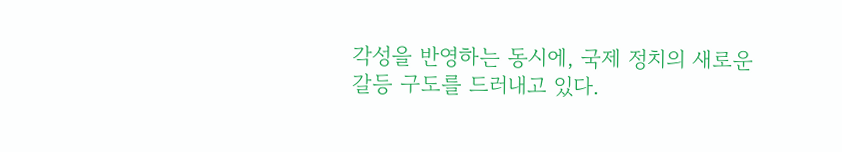각성을 반영하는 동시에, 국제 정치의 새로운 갈등 구도를 드러내고 있다.